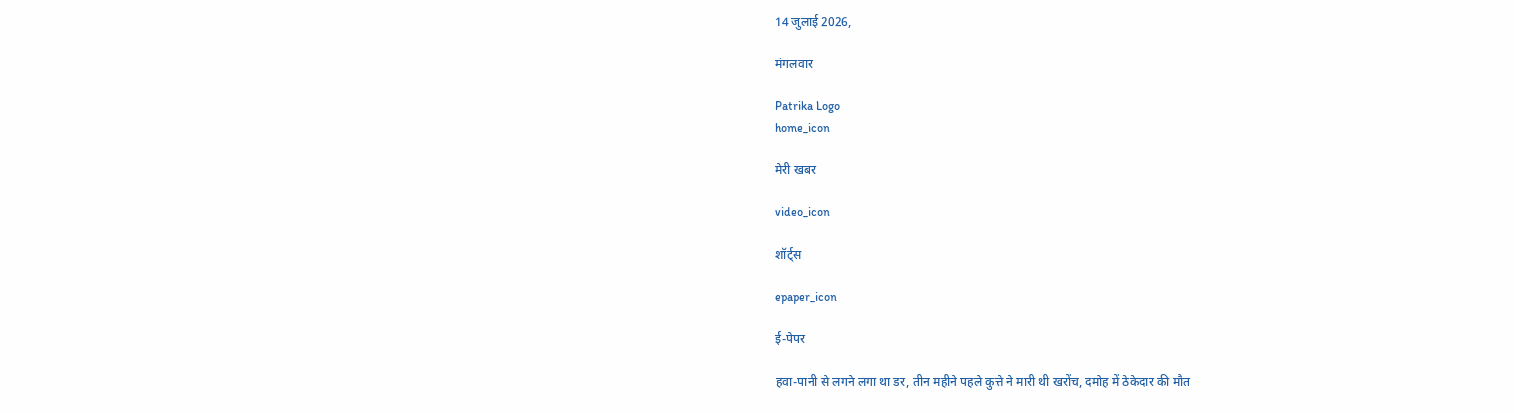14 जुलाई 2026,

मंगलवार

Patrika Logo
home_icon

मेरी खबर

video_icon

शॉर्ट्स

epaper_icon

ई-पेपर

हवा-पानी से लगने लगा था डर, तीन महीने पहले कुत्ते ने मारी थी खरोंच, दमोह में ठेकेदार की मौत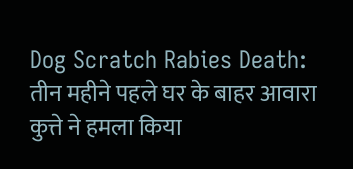Dog Scratch Rabies Death: तीन महीने पहले घर के बाहर आवारा कुत्ते ने हमला किया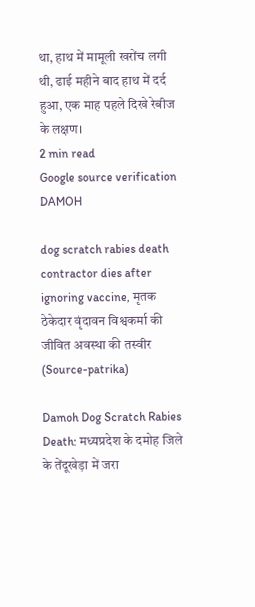था, हाथ में मामूली खरोंच लगी थी, ढाई महीने बाद हाथ में दर्द हुआ, एक माह पहले दिखे रेबीज के लक्षण।
2 min read
Google source verification
DAMOH

dog scratch rabies death contractor dies after ignoring vaccine, मृतक ठेकेदार वृंदावन विश्वकर्मा की जीवित अवस्था की तस्वीर (Source-patrika)

Damoh Dog Scratch Rabies Death: मध्यप्रदेश के दमोह जिले के तेंदूखेड़ा में जरा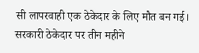सी लापरवाही एक ठेकेदार के लिए मौत बन गई। सरकारी ठेकेदार पर तीन महीने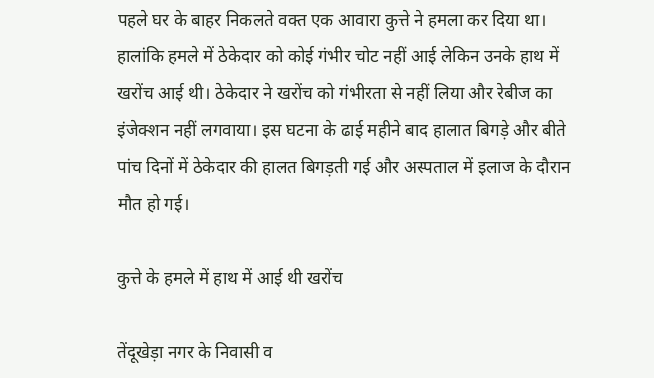पहले घर के बाहर निकलते वक्त एक आवारा कुत्ते ने हमला कर दिया था। हालांकि हमले में ठेकेदार को कोई गंभीर चोट नहीं आई लेकिन उनके हाथ में खरोंच आई थी। ठेकेदार ने खरोंच को गंभीरता से नहीं लिया और रेबीज का इंजेक्शन नहीं लगवाया। इस घटना के ढाई महीने बाद हालात बिगड़े और बीते पांच दिनों में ठेकेदार की हालत बिगड़ती गई और अस्पताल में इलाज के दौरान मौत हो गई।

कुत्ते के हमले में हाथ में आई थी खरोंच

तेंदूखेड़ा नगर के निवासी व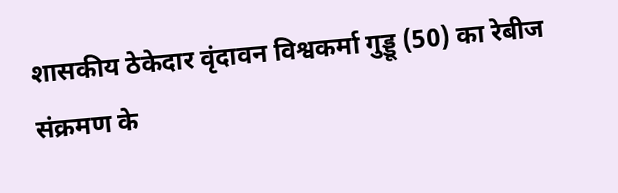शासकीय ठेकेदार वृंदावन विश्वकर्मा गुड्डू (50) का रेबीज संक्रमण के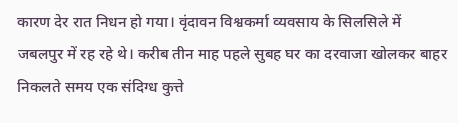कारण देर रात निधन हो गया। वृंदावन विश्वकर्मा व्यवसाय के सिलसिले में जबलपुर में रह रहे थे। करीब तीन माह पहले सुबह घर का दरवाजा खोलकर बाहर निकलते समय एक संदिग्ध कुत्ते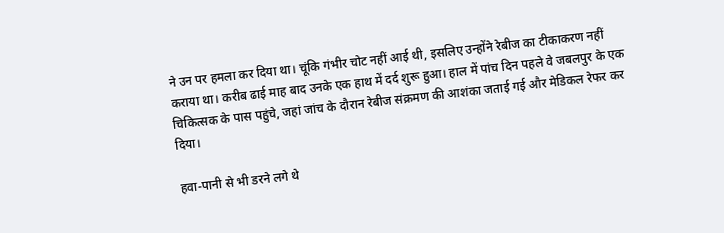ने उन पर हमला कर दिया था। चूंकि गंभीर चोट नहीं आई थी, इसलिए उन्होंने रेबीज का टीकाकरण नहीं कराया था। करीब ढाई माह बाद उनके एक हाथ में दर्द शुरू हुआ। हाल में पांच दिन पहले वे जबलपुर के एक चिकित्सक के पास पहुंचे, जहां जांच के दौरान रेबीज संक्रमण की आशंका जताई गई और मेडिकल रेफर कर दिया।

हवा-पानी से भी डरने लगे थे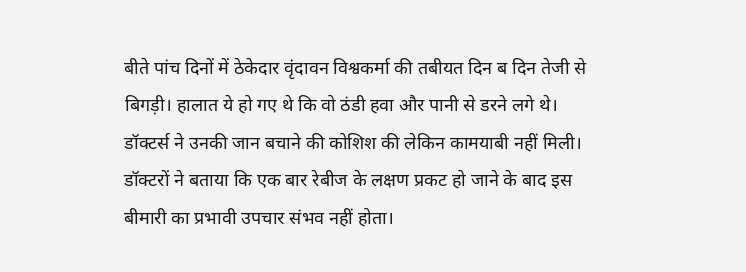बीते पांच दिनों में ठेकेदार वृंदावन विश्वकर्मा की तबीयत दिन ब दिन तेजी से बिगड़ी। हालात ये हो गए थे कि वो ठंडी हवा और पानी से डरने लगे थे। डॉक्टर्स ने उनकी जान बचाने की कोशिश की लेकिन कामयाबी नहीं मिली। डॉक्टरों ने बताया कि एक बार रेबीज के लक्षण प्रकट हो जाने के बाद इस बीमारी का प्रभावी उपचार संभव नहीं होता।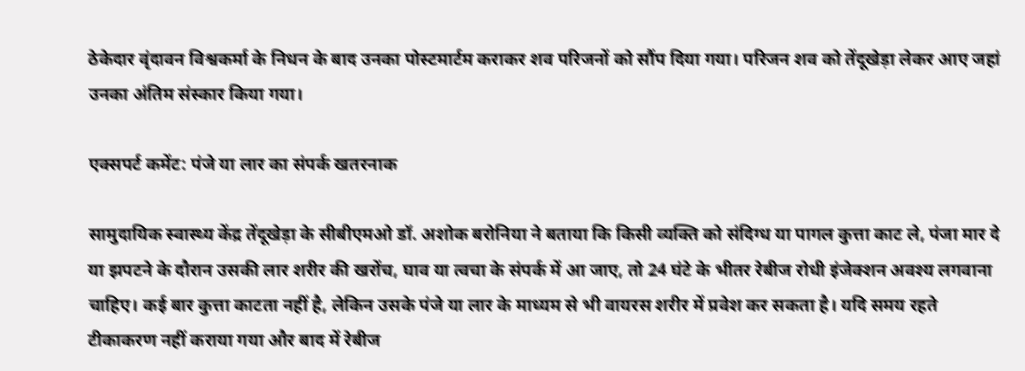ठेकेदार वृंदावन विश्वकर्मा के निधन के बाद उनका पोस्टमार्टम कराकर शव परिजनों को सौंप दिया गया। परिजन शव को तेंदूखेड़ा लेकर आए जहां उनका अंतिम संस्कार किया गया।

एक्सपर्ट कमेंट: पंजे या लार का संपर्क खतरनाक

सामुदायिक स्वास्थ्य केंद्र तेंदूखेड़ा के सीबीएमओ डॉ. अशोक बरोनिया ने बताया कि किसी व्यक्ति को संदिग्ध या पागल कुत्ता काट ले, पंजा मार दे या झपटने के दौरान उसकी लार शरीर की खरोंच, घाव या त्वचा के संपर्क में आ जाए, तो 24 घंटे के भीतर रेबीज रोधी इंजेक्शन अवश्य लगवाना चाहिए। कई बार कुत्ता काटता नहीं है, लेकिन उसके पंजे या लार के माध्यम से भी वायरस शरीर में प्रवेश कर सकता है। यदि समय रहते टीकाकरण नहीं कराया गया और बाद में रेबीज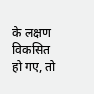के लक्षण विकसित हो गए, तो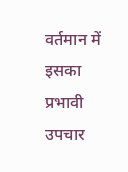वर्तमान में इसका प्रभावी उपचार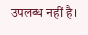उपलब्ध नहीं है।